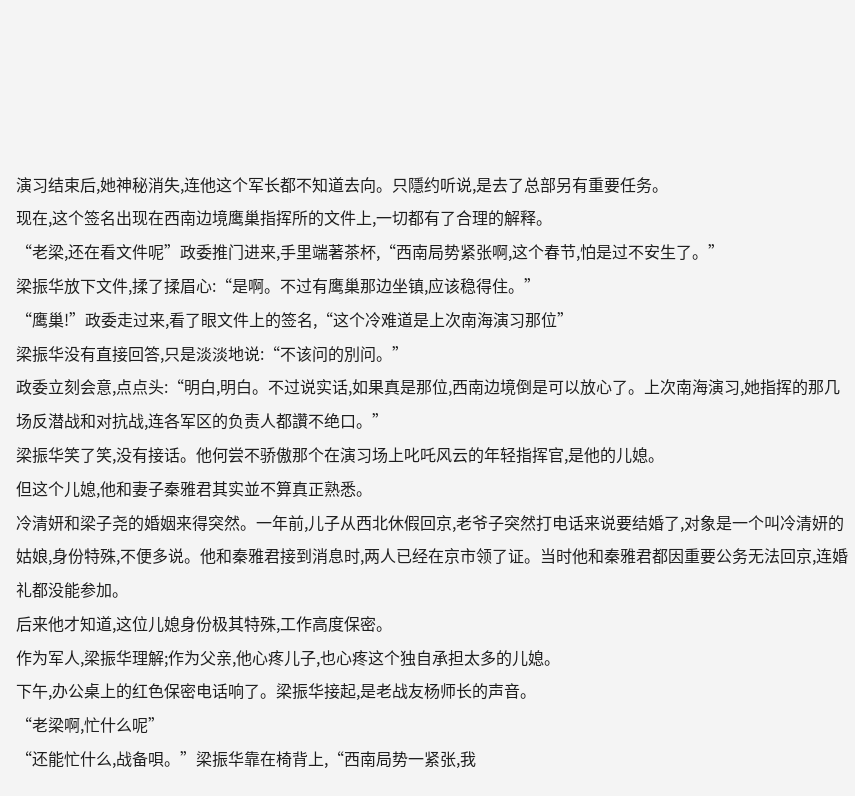演习结束后,她神秘消失,连他这个军长都不知道去向。只隱约听说,是去了总部另有重要任务。
现在,这个签名出现在西南边境鹰巢指挥所的文件上,一切都有了合理的解释。
“老梁,还在看文件呢”政委推门进来,手里端著茶杯,“西南局势紧张啊,这个春节,怕是过不安生了。”
梁振华放下文件,揉了揉眉心:“是啊。不过有鹰巢那边坐镇,应该稳得住。”
“鹰巢!”政委走过来,看了眼文件上的签名,“这个冷难道是上次南海演习那位”
梁振华没有直接回答,只是淡淡地说:“不该问的別问。”
政委立刻会意,点点头:“明白,明白。不过说实话,如果真是那位,西南边境倒是可以放心了。上次南海演习,她指挥的那几场反潜战和对抗战,连各军区的负责人都讚不绝口。”
梁振华笑了笑,没有接话。他何尝不骄傲那个在演习场上叱吒风云的年轻指挥官,是他的儿媳。
但这个儿媳,他和妻子秦雅君其实並不算真正熟悉。
冷清妍和梁子尧的婚姻来得突然。一年前,儿子从西北休假回京,老爷子突然打电话来说要结婚了,对象是一个叫冷清妍的姑娘,身份特殊,不便多说。他和秦雅君接到消息时,两人已经在京市领了证。当时他和秦雅君都因重要公务无法回京,连婚礼都没能参加。
后来他才知道,这位儿媳身份极其特殊,工作高度保密。
作为军人,梁振华理解;作为父亲,他心疼儿子,也心疼这个独自承担太多的儿媳。
下午,办公桌上的红色保密电话响了。梁振华接起,是老战友杨师长的声音。
“老梁啊,忙什么呢”
“还能忙什么,战备唄。”梁振华靠在椅背上,“西南局势一紧张,我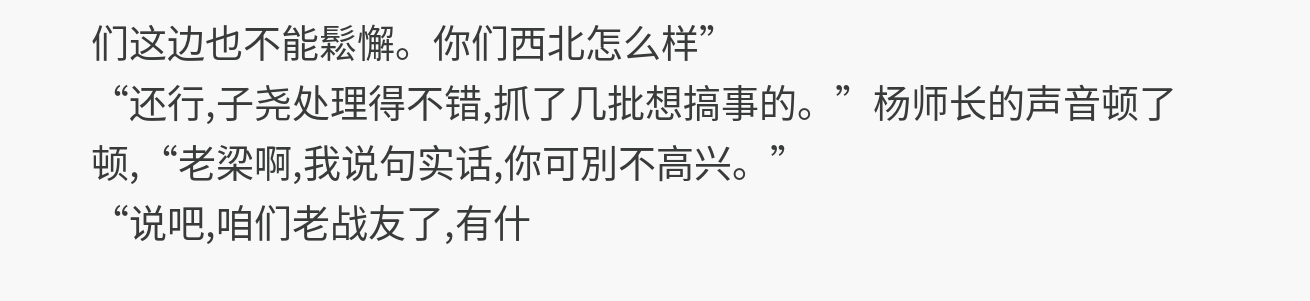们这边也不能鬆懈。你们西北怎么样”
“还行,子尧处理得不错,抓了几批想搞事的。”杨师长的声音顿了顿,“老梁啊,我说句实话,你可別不高兴。”
“说吧,咱们老战友了,有什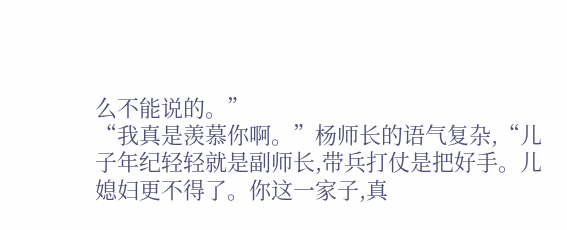么不能说的。”
“我真是羡慕你啊。”杨师长的语气复杂,“儿子年纪轻轻就是副师长,带兵打仗是把好手。儿媳妇更不得了。你这一家子,真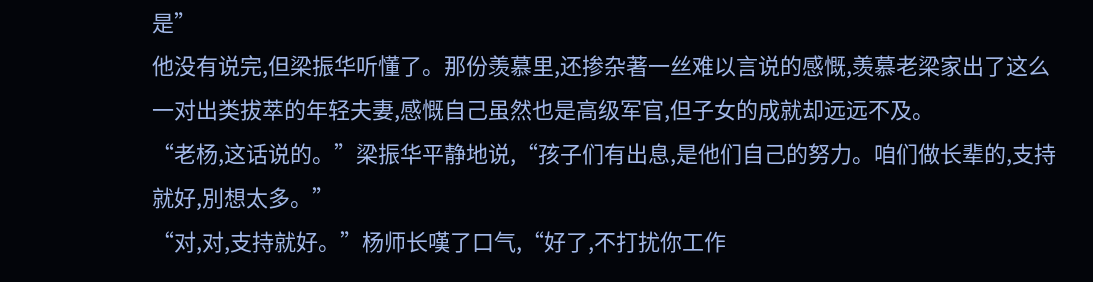是”
他没有说完,但梁振华听懂了。那份羡慕里,还掺杂著一丝难以言说的感慨,羡慕老梁家出了这么一对出类拔萃的年轻夫妻,感慨自己虽然也是高级军官,但子女的成就却远远不及。
“老杨,这话说的。”梁振华平静地说,“孩子们有出息,是他们自己的努力。咱们做长辈的,支持就好,別想太多。”
“对,对,支持就好。”杨师长嘆了口气,“好了,不打扰你工作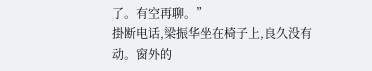了。有空再聊。”
掛断电话,梁振华坐在椅子上,良久没有动。窗外的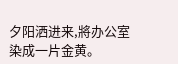夕阳洒进来,將办公室染成一片金黄。